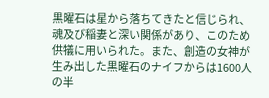黒曜石は星から落ちてきたと信じられ、魂及び稲妻と深い関係があり、このため供犠に用いられた。また、創造の女神が生み出した黒曜石のナイフからは1600人の半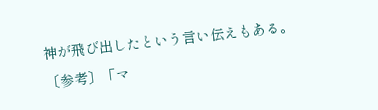神が飛び出したという言い伝えもある。
〔参考〕「マ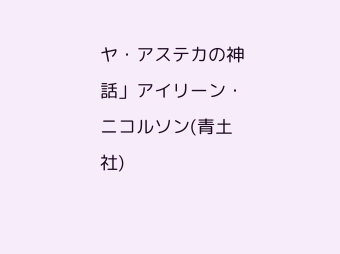ヤ・アステカの神話」アイリーン・ニコルソン(青土社)